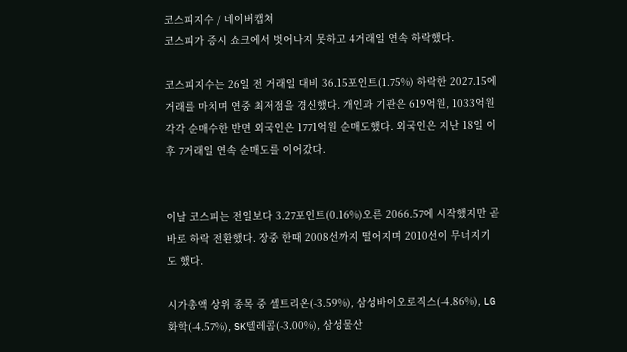코스피지수 / 네이버캡쳐
코스피가 증시 쇼크에서 벗어나지 못하고 4거래일 연속 하락했다.

코스피지수는 26일 전 거래일 대비 36.15포인트(1.75%) 하락한 2027.15에 거래를 마치며 연중 최저점을 경신했다. 개인과 기관은 619억원, 1033억원 각각 순매수한 반면 외국인은 1771억원 순매도했다. 외국인은 지난 18일 이후 7거래일 연속 순매도를 이어갔다.


이날 코스피는 전일보다 3.27포인트(0.16%)오른 2066.57에 시작했지만 곧바로 하락 전환했다. 장중 한때 2008선까지 떨어지며 2010선이 무너지기도 했다.

시가총액 상위 종목 중 셀트리온(-3.59%), 삼성바이오로직스(-4.86%), LG화학(-4.57%), SK텔레콤(-3.00%), 삼성물산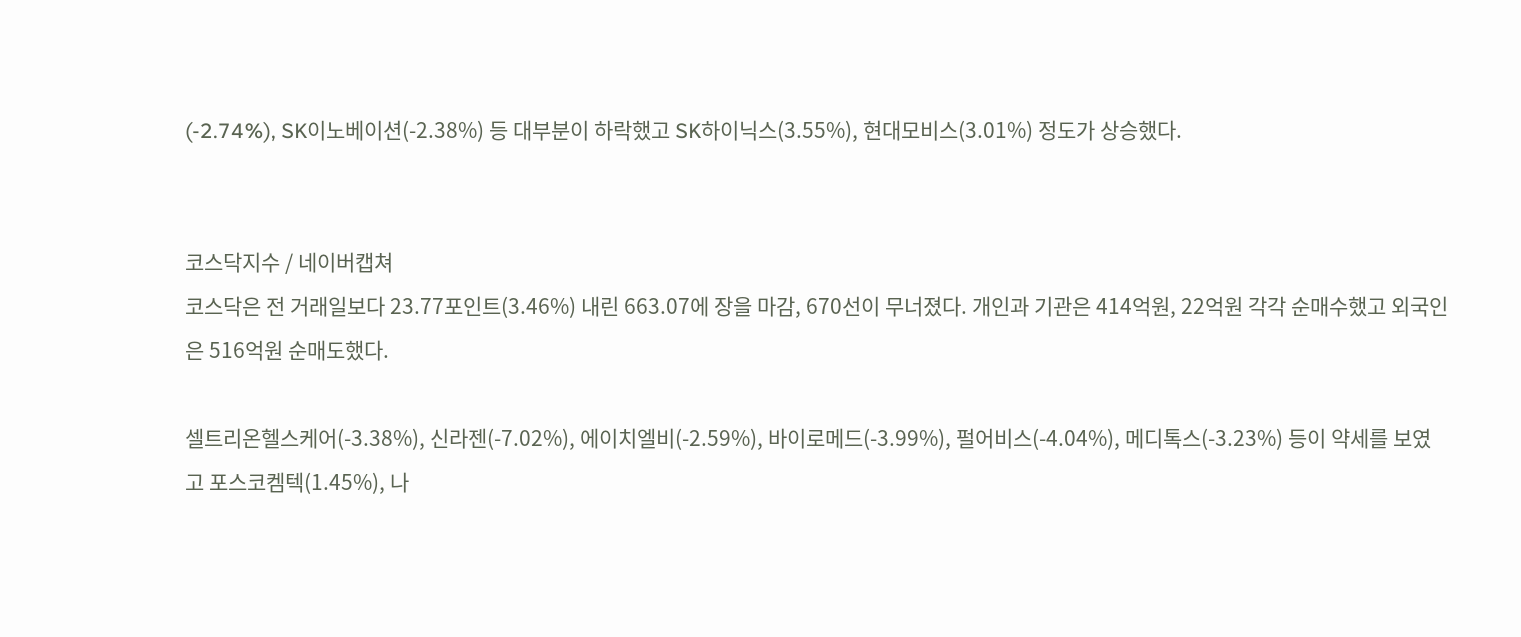(-2.74%), SK이노베이션(-2.38%) 등 대부분이 하락했고 SK하이닉스(3.55%), 현대모비스(3.01%) 정도가 상승했다.


코스닥지수 / 네이버캡쳐
코스닥은 전 거래일보다 23.77포인트(3.46%) 내린 663.07에 장을 마감, 670선이 무너졌다. 개인과 기관은 414억원, 22억원 각각 순매수했고 외국인은 516억원 순매도했다.

셀트리온헬스케어(-3.38%), 신라젠(-7.02%), 에이치엘비(-2.59%), 바이로메드(-3.99%), 펄어비스(-4.04%), 메디톡스(-3.23%) 등이 약세를 보였고 포스코켐텍(1.45%), 나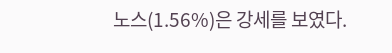노스(1.56%)은 강세를 보였다.